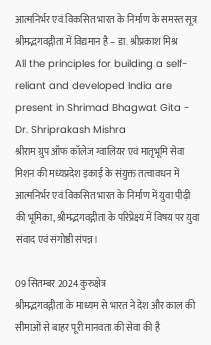आत्मनिर्भर एवं विकसित भारत के निर्माण के समस्त सूत्र श्रीमद्भगवद्गीता में विद्यमान है – डा. श्रीप्रकाश मिश्र
All the principles for building a self-reliant and developed India are present in Shrimad Bhagwat Gita - Dr. Shriprakash Mishra
श्रीराम ग्रुप ऑफ कॉलेज ग्वालियर एवं मातृभूमि सेवा मिशन की मध्यप्रदेश इकाई के संयुक्त तत्वावधन में आत्मनिर्भर एवं विकसित भारत के निर्माण में युवा पीढ़ी की भूमिका, श्रीमद्भगवद्गीता के परिप्रेक्ष्य में विषय पर युवा संवाद एवं संगोष्ठी संपन्न।

09 सितम्बर 2024 कुरुक्षेत्र
श्रीमद्भगवद्गीता के माध्यम से भारत ने देश और काल की सीमाओं से बाहर पूरी मानवता की सेवा की है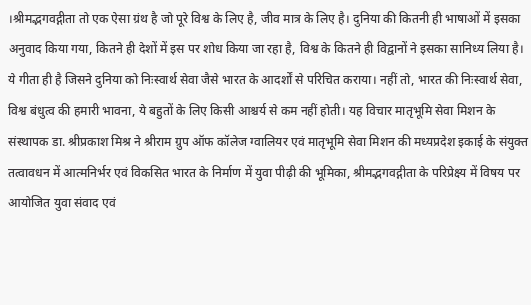।श्रीमद्भगवद्गीता तो एक ऐसा ग्रंथ है जो पूरे विश्व के लिए है, जीव मात्र के लिए है। दुनिया की कितनी ही भाषाओं में इसका अनुवाद किया गया, कितने ही देशों में इस पर शोध किया जा रहा है, विश्व के कितने ही विद्वानों ने इसका सानिध्य लिया है। ये गीता ही है जिसने दुनिया को निःस्वार्थ सेवा जैसे भारत के आदर्शों से परिचित कराया। नहीं तो, भारत की निःस्वार्थ सेवा, विश्व बंधुत्व की हमारी भावना, ये बहुतों के लिए किसी आश्चर्य से कम नहीं होती। यह विचार मातृभूमि सेवा मिशन के संस्थापक डा. श्रीप्रकाश मिश्र ने श्रीराम ग्रुप ऑफ कॉलेज ग्वालियर एवं मातृभूमि सेवा मिशन की मध्यप्रदेश इकाई के संयुक्त तत्वावधन में आत्मनिर्भर एवं विकसित भारत के निर्माण में युवा पीढ़ी की भूमिका, श्रीमद्भगवद्गीता के परिप्रेक्ष्य में विषय पर आयोजित युवा संवाद एवं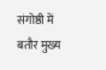संगोष्ठी में बतौर मुख्य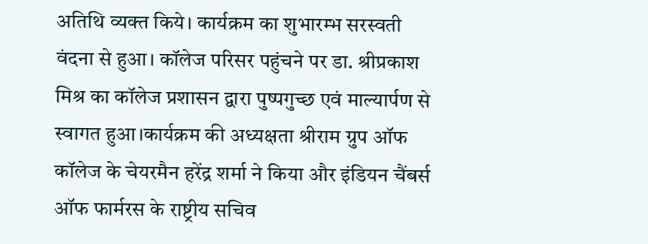अतिथि व्यक्त किये। कार्यक्रम का शुभारम्भ सरस्वती वंदना से हुआ। कॉलेज परिसर पहुंचने पर डा. श्रीप्रकाश मिश्र का कॉलेज प्रशासन द्वारा पुष्पगुच्छ एवं माल्यार्पण से स्वागत हुआ।कार्यक्रम की अध्यक्षता श्रीराम ग्रुप ऑफ कॉलेज के चेयरमैन हरेंद्र शर्मा ने किया और इंडियन चैंबर्स ऑफ फार्मरस के राष्ट्रीय सचिव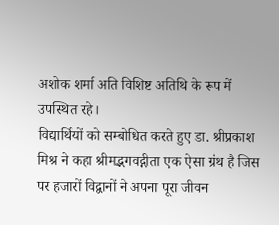अशोक शर्मा अति विशिष्ट अतिथि के रूप में उपस्थित रहे।
विद्यार्थियों को सम्बोधित करते हुए डा. श्रीप्रकाश मिश्र ने कहा श्रीमद्भगवद्गीता एक ऐसा ग्रंथ है जिस पर हजारों विद्वानों ने अपना पूरा जीवन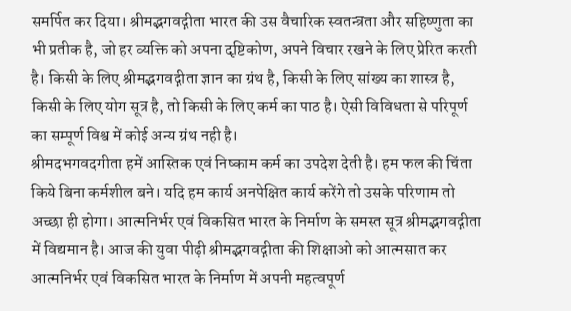समर्पित कर दिया। श्रीमद्भगवद्गीता भारत की उस वैचारिक स्वतन्त्रता और सहिष्णुता का भी प्रतीक है, जो हर व्यक्ति को अपना दृष्टिकोण, अपने विचार रखने के लिए प्रेरित करती है। किसी के लिए श्रीमद्भगवद्गीता ज्ञान का ग्रंथ है, किसी के लिए सांख्य का शास्त्र है, किसी के लिए योग सूत्र है, तो किसी के लिए कर्म का पाठ है। ऐसी विविधता से परिपूर्ण का सम्पूर्ण विश्व में कोई अन्य ग्रंथ नही है।
श्रीमदभगवदगीता हमें आस्तिक एवं निष्काम कर्म का उपदेश देती है। हम फल की चिंता किये बिना कर्मशील बने। यदि हम कार्य अनपेक्षित कार्य करेंगे तो उसके परिणाम तो अच्छा ही होगा। आत्मनिर्भर एवं विकसित भारत के निर्माण के समस्त सूत्र श्रीमद्भगवद्गीता में विद्यमान है। आज की युवा पीढ़ी श्रीमद्भगवद्गीता की शिक्षाओ को आत्मसात कर आत्मनिर्भर एवं विकसित भारत के निर्माण में अपनी महत्वपूर्ण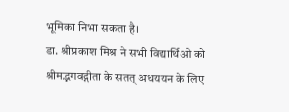भूमिका निभा सकता है।
डा. श्रीप्रकाश मिश्र ने सभी विद्यार्थिओ को श्रीमद्भगवद्गीता के सतत् अधययन के लिए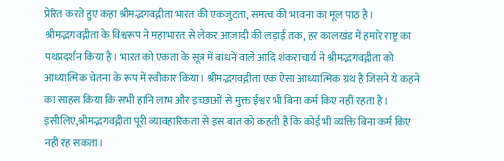प्रेरित करते हुए कहा श्रीमद्भगवद्गीता भारत की एकजुटता, समत्व की भावना का मूल पाठ है।
श्रीमद्भगवद्गीता के विश्वरूप ने महाभारत से लेकर आज़ादी की लड़ाई तक, हर कालखंड में हमारे राष्ट्र का पथप्रदर्शन किया है। भारत को एकता के सूत्र में बांधने वाले आदि शंकराचार्य ने श्रीमद्भगवद्गीता को आध्यात्मिक चेतना के रूप में स्वीकार किया। श्रीमद्भगवद्गीता एक ऐसा आध्यात्मिक ग्रंथ है जिसने ये कहने का साहस किया कि सभी हानि लाभ और इच्छाओं से मुक्त ईश्वर भी बिना कर्म किए नहीं रहता है। इसीलिए,श्रीमद्भगवद्गीता पूरी व्यावहारिकता से इस बात को कहती है कि कोई भी व्यक्ति बिना कर्म किए नहीं रह सकता।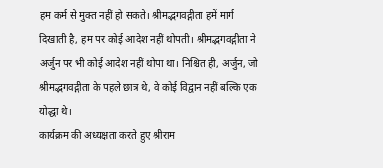हम कर्म से मुक्त नहीं हो सकते। श्रीमद्भगवद्गीता हमें मार्ग दिखाती है, हम पर कोई आदेश नहीं थोपती। श्रीमद्भगवद्गीता ने अर्जुन पर भी कोई आदेश नहीं थोपा था। निश्चित ही, अर्जुन, जो श्रीमद्भगवद्गीता के पहले छात्र थे, वे कोई विद्वान नहीं बल्कि एक योद्धा थे।
कार्यक्रम की अध्यक्षता करते हुए श्रीराम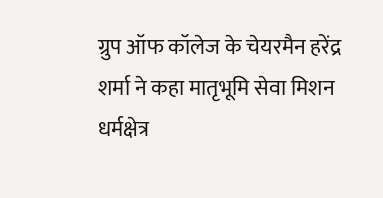ग्रुप ऑफ कॉलेज के चेयरमैन हरेंद्र शर्मा ने कहा मातृभूमि सेवा मिशन धर्मक्षेत्र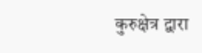कुरुक्षेत्र द्वारा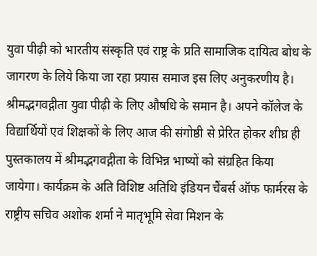युवा पीढ़ी को भारतीय संस्कृति एवं राष्ट्र के प्रति सामाजिक दायित्व बोध के जागरण के लिये किया जा रहा प्रयास समाज इस लिए अनुकरणीय है। श्रीमद्भगवद्गीता युवा पीढ़ी के लिए औषधि के समान है। अपने कॉलेज के विद्यार्थियों एवं शिक्षकों के लिए आज की संगोष्ठी से प्रेरित होकर शीघ्र ही पुस्तकालय में श्रीमद्भगवद्गीता के विभिन्न भाष्यों को संग्रहित किया जायेगा। कार्यक्रम के अति विशिष्ट अतिथि इंडियन चैंबर्स ऑफ फार्मरस के राष्ट्रीय सचिव अशोक शर्मा ने मातृभूमि सेवा मिशन के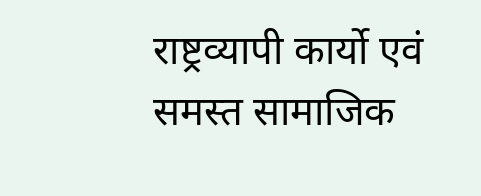राष्ट्रव्यापी कार्यो एवं समस्त सामाजिक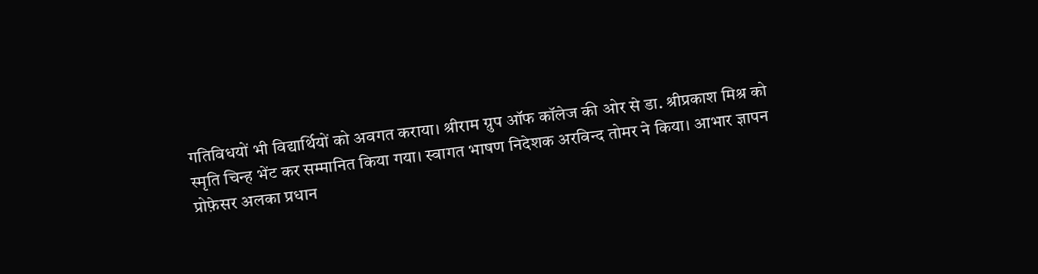गतिविधयों भी विद्यार्थियों को अवगत कराया। श्रीराम ग्रुप ऑफ कॉलेज की ओर से डा. श्रीप्रकाश मिश्र को स्मृति चिन्ह भेंट कर सम्मानित किया गया। स्वागत भाषण निदेशक अरविन्द तोमर ने किया। आभार ज्ञापन प्रोफ़ेसर अलका प्रधान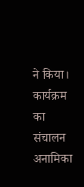ने किया। कार्यक्रम का संचालन अनामिका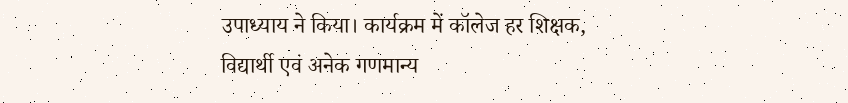उपाध्याय ने किया। कार्यक्रम में कॉलेज हर शिक्षक, विद्यार्थी एवं अनेक गणमान्य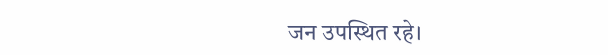जन उपस्थित रहे।